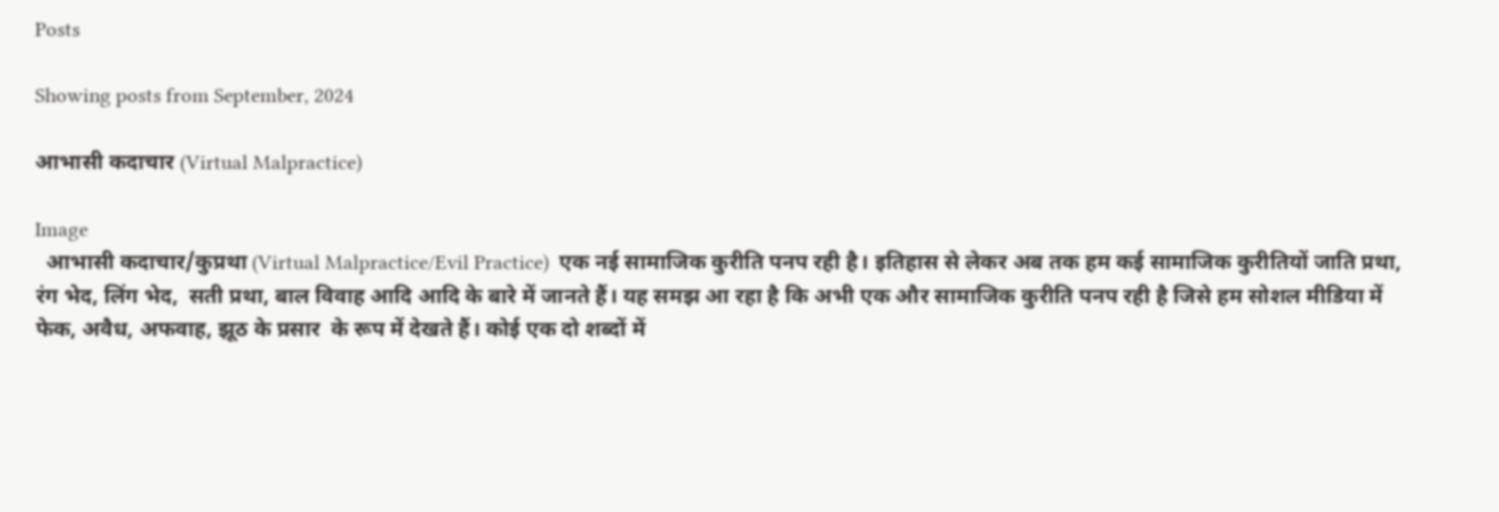Posts

Showing posts from September, 2024

आभासी कदाचार (Virtual Malpractice)

Image
  आभासी कदाचार/कुप्रथा (Virtual Malpractice/Evil Practice)  एक नई सामाजिक कुरीति पनप रही है। इतिहास से लेकर अब तक हम कई सामाजिक कुरीतियों जाति प्रथा, रंग भेद, लिंग भेद,  सती प्रथा, बाल विवाह आदि आदि के बारे में जानते हैं। यह समझ आ रहा है कि अभी एक और सामाजिक कुरीति पनप रही है जिसे हम सोशल मीडिया में फेक, अवैध, अफवाह, झूठ के प्रसार  के रूप में देखते हैं। कोई एक दो शब्दों में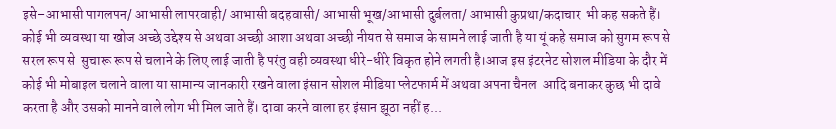इसे–आभासी पागलपन/ आभासी लापरवाही/ आभासी बदहवासी/ आभासी भूख/आभासी दुर्बलता/ आभासी कुप्रथा/कदाचार  भी कह सकते हैं। कोई भी व्यवस्था या खोज अच्छे उद्देश्य से अथवा अच्छी आशा अथवा अच्छी नीयत से समाज के सामने लाई जाती है या यूं कहे समाज को सुगम रूप से सरल रूप से  सुचारू रूप से चलाने के लिए लाई जाती है परंतु वही व्यवस्था धीरे-धीरे विकृत होने लगती है।आज इस इंटरनेट सोशल मीडिया के दौर में कोई भी मोबाइल चलाने वाला या सामान्य जानकारी रखने वाला इंसान सोशल मीडिया प्लेटफार्म में अथवा अपना चैनल  आदि बनाकर कुछ भी दावे करता है और उसको मानने वाले लोग भी मिल जाते हैं। दावा करने वाला हर इंसान झूठा नहीं ह...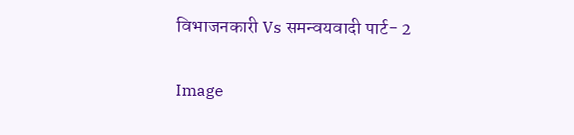विभाजनकारी Vs समन्वयवादी पार्ट- 2

Image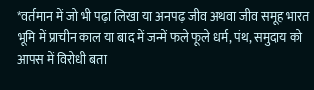*वर्तमान में जो भी पढ़ा लिखा या अनपढ़ जीव अथवा जीव समूह भारत भूमि में प्राचीन काल या बाद में जन्में फले फूले धर्म, पंथ, समुदाय को आपस में विरोधी बता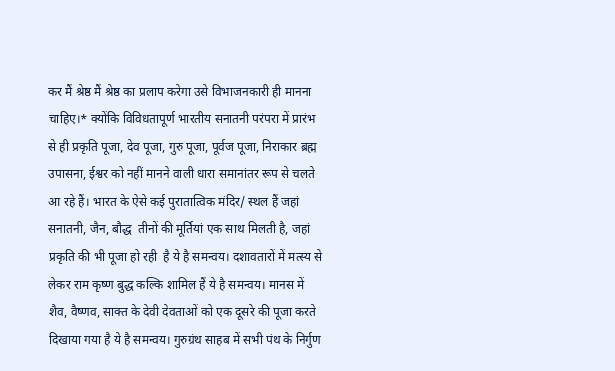कर मैं श्रेष्ठ मैं श्रेष्ठ का प्रलाप करेगा उसे विभाजनकारी ही मानना चाहिए।* क्योंकि विविधतापूर्ण भारतीय सनातनी परंपरा में प्रारंभ से ही प्रकृति पूजा, देव पूजा, गुरु पूजा, पूर्वज पूजा, निराकार ब्रह्म उपासना, ईश्वर को नहीं मानने वाली धारा समानांतर रूप से चलते आ रहे हैं। भारत के ऐसे कई पुरातात्विक मंदिर/ स्थल हैं जहां सनातनी, जैन, बौद्ध  तीनों की मूर्तियां एक साथ मिलती है, जहां प्रकृति की भी पूजा हो रही  है ये है समन्वय। दशावतारों में मत्स्य से लेकर राम कृष्ण बुद्ध कल्कि शामिल हैं ये है समन्वय। मानस में शैव, वैष्णव, साक्त के देवी देवताओं को एक दूसरे की पूजा करते दिखाया गया है ये है समन्वय। गुरुग्रंथ साहब में सभी पंथ के निर्गुण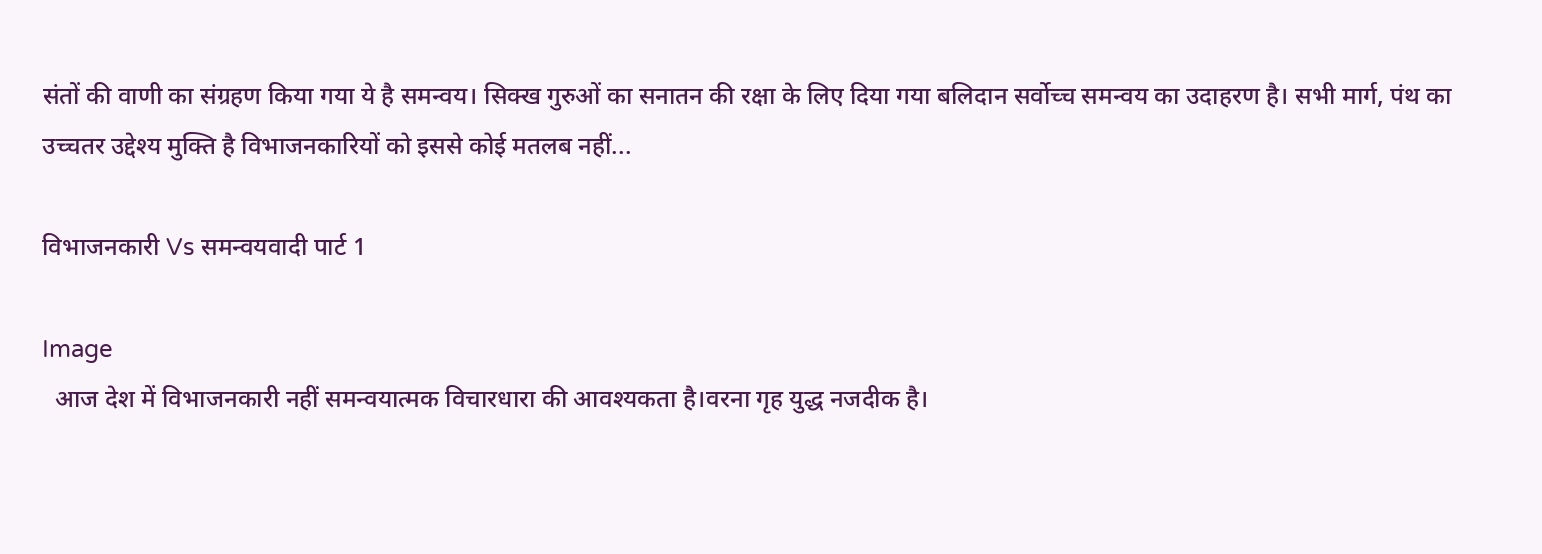संतों की वाणी का संग्रहण किया गया ये है समन्वय। सिक्ख गुरुओं का सनातन की रक्षा के लिए दिया गया बलिदान सर्वोच्च समन्वय का उदाहरण है। सभी मार्ग, पंथ का उच्चतर उद्देश्य मुक्ति है विभाजनकारियों को इससे कोई मतलब नहीं...

विभाजनकारी Vs समन्वयवादी पार्ट 1

Image
  आज देश में विभाजनकारी नहीं समन्वयात्मक विचारधारा की आवश्यकता है।वरना गृह युद्ध नजदीक है।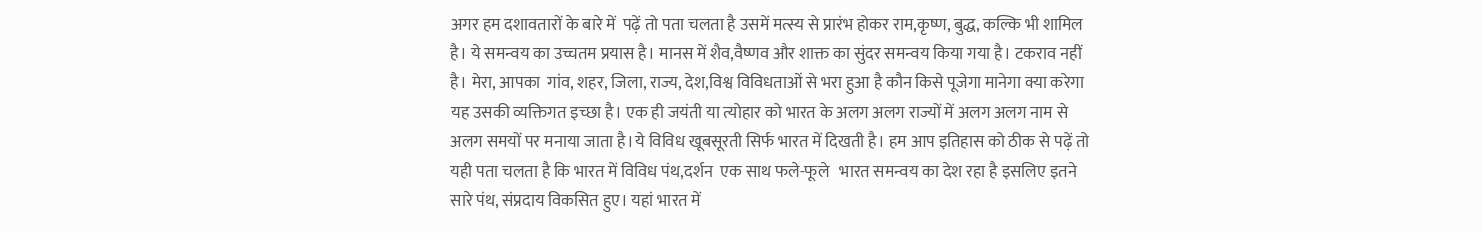अगर हम दशावतारों के बारे में  पढ़ें तो पता चलता है उसमें मत्स्य से प्रारंभ होकर राम,कृष्ण, बुद्ध, कल्कि भी शामिल है। ये समन्वय का उच्चतम प्रयास है। मानस में शैव,वैष्णव और शाक्त का सुंदर समन्वय किया गया है। टकराव नहीं है। मेरा, आपका  गांव, शहर, जिला, राज्य, देश,विश्व विविधताओं से भरा हुआ है कौन किसे पूजेगा मानेगा क्या करेगा यह उसकी व्यक्तिगत इच्छा है। एक ही जयंती या त्योहार को भारत के अलग अलग राज्यों में अलग अलग नाम से अलग समयों पर मनाया जाता है।ये विविध खूबसूरती सिर्फ भारत में दिखती है। हम आप इतिहास को ठीक से पढ़ें तो यही पता चलता है कि भारत में विविध पंथ,दर्शन  एक साथ फले-फूले   भारत समन्वय का देश रहा है इसलिए इतने सारे पंथ, संप्रदाय विकसित हुए। यहां भारत में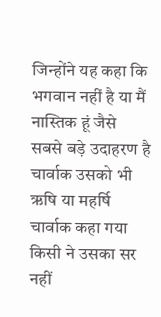जिन्होंने यह कहा कि भगवान नहीं है या मैं नास्तिक हूं जैसे सबसे बड़े उदाहरण है चार्वाक उसको भी ऋषि या महर्षि चार्वाक कहा गया किसी ने उसका सर नहीं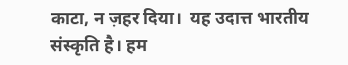काटा, न ज़हर दिया।  यह उदात्त भारतीय संस्कृति है। हम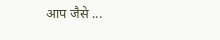आप जैसे ...